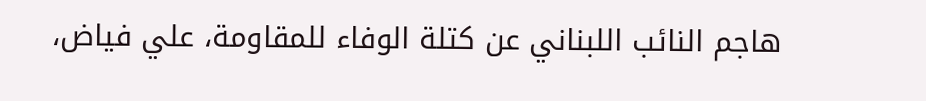هاجم النائب اللبناني عن كتلة الوفاء للمقاومة، علي فياض،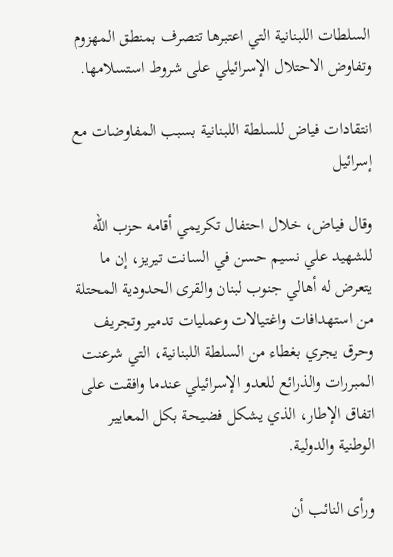السلطات اللبنانية التي اعتبرها تتصرف بمنطق المهزوم وتفاوض الاحتلال الإسرائيلي على شروط استسلامها.

انتقادات فياض للسلطة اللبنانية بسبب المفاوضات مع إسرائيل

وقال فياض، خلال احتفال تكريمي أقامه حزب الله للشهيد علي نسيم حسن في السانت تيريز، إن ما يتعرض له أهالي جنوب لبنان والقرى الحدودية المحتلة من استهدافات واغتيالات وعمليات تدمير وتجريف وحرق يجري بغطاء من السلطة اللبنانية، التي شرعنت المبررات والذرائع للعدو الإسرائيلي عندما وافقت على اتفاق الإطار، الذي يشكل فضيحة بكل المعايير الوطنية والدولية.

ورأى النائب أن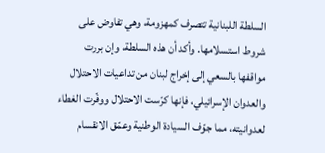السلطة اللبنانية تتصرف كمهزومة، وهي تفاوض على شروط استسلامها. وأكد أن هذه السلطة، وإن بررت مواقفها بالسعي إلى إخراج لبنان من تداعيات الاحتلال والعدوان الإسرائيلي، فإنها كرّست الاحتلال ووفّرت الغطاء لعدوانيته، مما جوّف السيادة الوطنية وعمّق الانقسام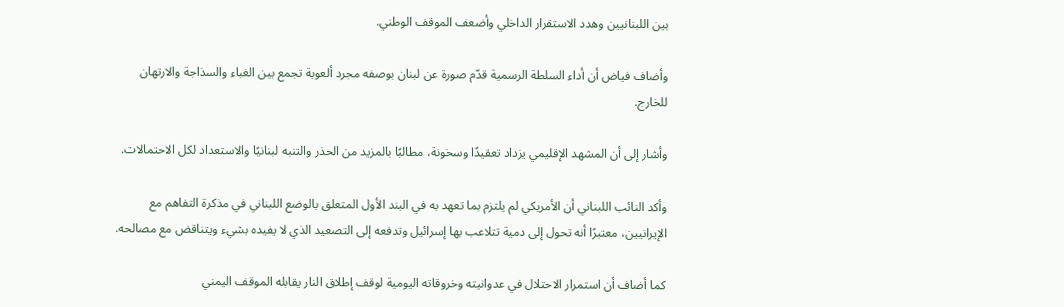بين اللبنانيين وهدد الاستقرار الداخلي وأضعف الموقف الوطني.

وأضاف فياض أن أداء السلطة الرسمية قدّم صورة عن لبنان بوصفه مجرد ألعوبة تجمع بين الغباء والسذاجة والارتهان للخارج.

وأشار إلى أن المشهد الإقليمي يزداد تعقيدًا وسخونة، مطالبًا بالمزيد من الحذر والتنبه لبنانيًا والاستعداد لكل الاحتمالات.

وأكد النائب اللبناني أن الأمريكي لم يلتزم بما تعهد به في البند الأول المتعلق بالوضع اللبناني في مذكرة التفاهم مع الإيرانيين، معتبرًا أنه تحول إلى دمية تتلاعب بها إسرائيل وتدفعه إلى التصعيد الذي لا يفيده بشيء ويتناقض مع مصالحه.

كما أضاف أن استمرار الاحتلال في عدوانيته وخروقاته اليومية لوقف إطلاق النار يقابله الموقف اليمني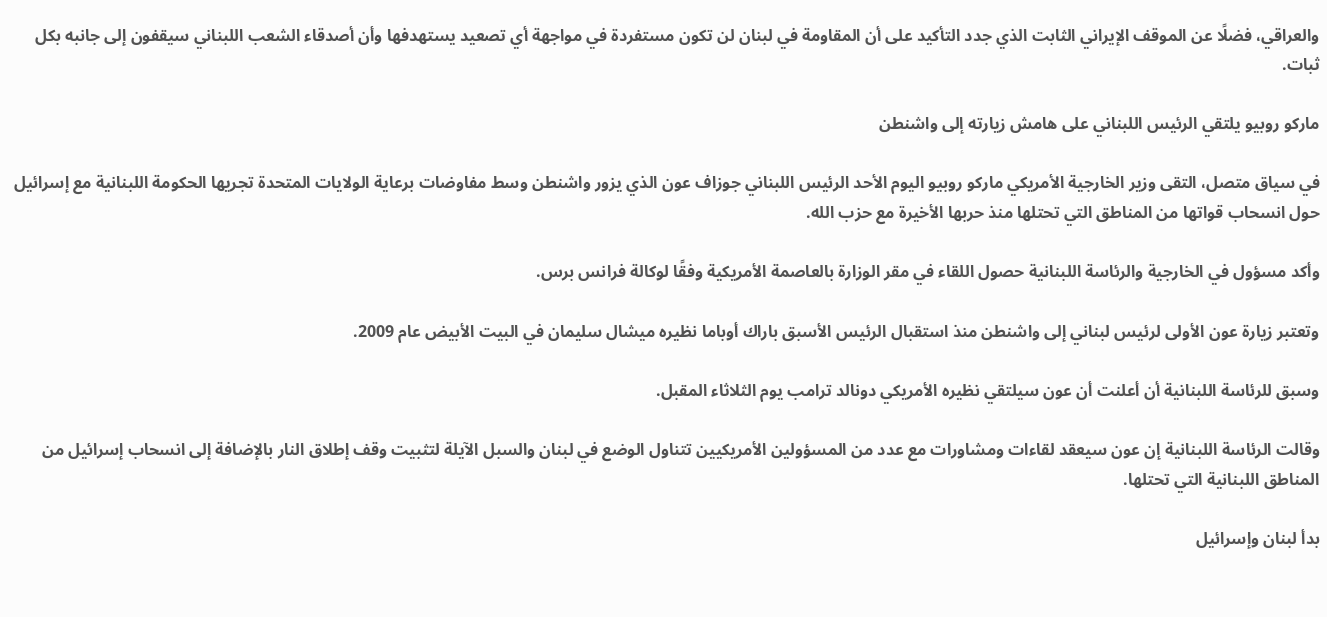والعراقي، فضلًا عن الموقف الإيراني الثابت الذي جدد التأكيد على أن المقاومة في لبنان لن تكون مستفردة في مواجهة أي تصعيد يستهدفها وأن أصدقاء الشعب اللبناني سيقفون إلى جانبه بكل ثبات.

ماركو روبيو يلتقي الرئيس اللبناني على هامش زيارته إلى واشنطن

في سياق متصل، التقى وزير الخارجية الأمريكي ماركو روبيو اليوم الأحد الرئيس اللبناني جوزاف عون الذي يزور واشنطن وسط مفاوضات برعاية الولايات المتحدة تجريها الحكومة اللبنانية مع إسرائيل حول انسحاب قواتها من المناطق التي تحتلها منذ حربها الأخيرة مع حزب الله.

وأكد مسؤول في الخارجية والرئاسة اللبنانية حصول اللقاء في مقر الوزارة بالعاصمة الأمريكية وفقًا لوكالة فرانس برس.

وتعتبر زيارة عون الأولى لرئيس لبناني إلى واشنطن منذ استقبال الرئيس الأسبق باراك أوباما نظيره ميشال سليمان في البيت الأبيض عام 2009.

وسبق للرئاسة اللبنانية أن أعلنت أن عون سيلتقي نظيره الأمريكي دونالد ترامب يوم الثلاثاء المقبل.

وقالت الرئاسة اللبنانية إن عون سيعقد لقاءات ومشاورات مع عدد من المسؤولين الأمريكيين تتناول الوضع في لبنان والسبل الآيلة لتثبيت وقف إطلاق النار بالإضافة إلى انسحاب إسرائيل من المناطق اللبنانية التي تحتلها.

بدأ لبنان وإسرائيل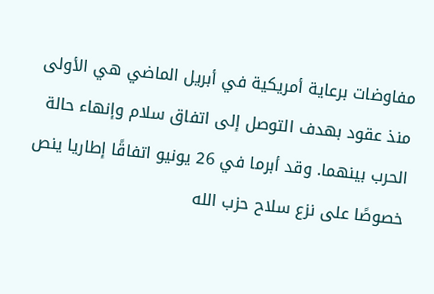مفاوضات برعاية أمريكية في أبريل الماضي هي الأولى منذ عقود بهدف التوصل إلى اتفاق سلام وإنهاء حالة الحرب بينهما. وقد أبرما في 26 يونيو اتفاقًا إطاريا ينص خصوصًا على نزع سلاح حزب الله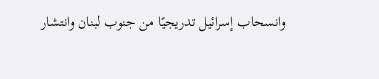وانسحاب إسرائيل تدريجيًا من جنوب لبنان وانتشار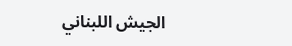الجيش اللبناني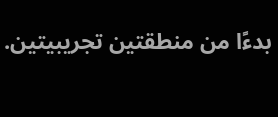بدءًا من منطقتين تجريبيتين.